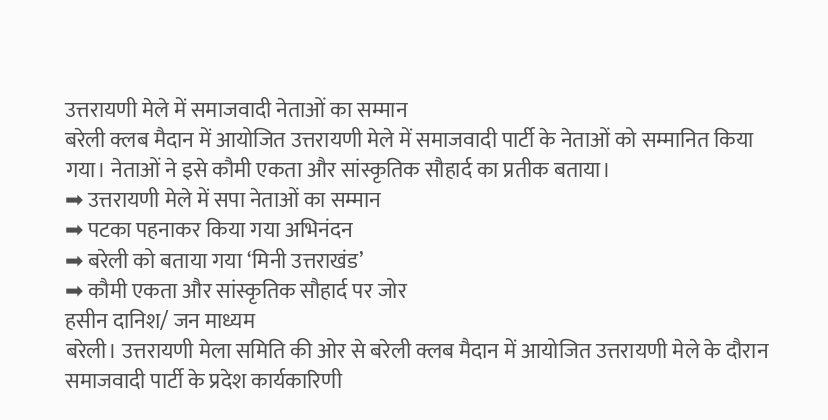उत्तरायणी मेले में समाजवादी नेताओं का सम्मान
बरेली क्लब मैदान में आयोजित उत्तरायणी मेले में समाजवादी पार्टी के नेताओं को सम्मानित किया गया। नेताओं ने इसे कौमी एकता और सांस्कृतिक सौहार्द का प्रतीक बताया।
➡ उत्तरायणी मेले में सपा नेताओं का सम्मान
➡ पटका पहनाकर किया गया अभिनंदन
➡ बरेली को बताया गया ‘मिनी उत्तराखंड’
➡ कौमी एकता और सांस्कृतिक सौहार्द पर जोर
हसीन दानिश/ जन माध्यम
बरेली। उत्तरायणी मेला समिति की ओर से बरेली क्लब मैदान में आयोजित उत्तरायणी मेले के दौरान समाजवादी पार्टी के प्रदेश कार्यकारिणी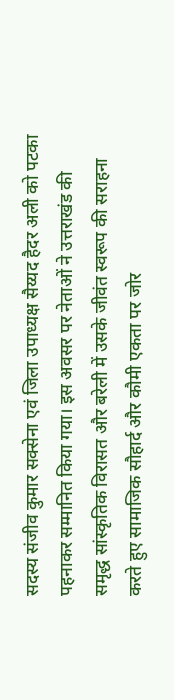सदस्य संजीव कुमार सक्सेना एवं जिला उपाध्यक्ष सैय्यद हैदर अली को पटका पहनाकर सम्मानित किया गया। इस अवसर पर नेताओं ने उत्तराखंड की समृद्ध सांस्कृतिक विरासत और बरेली में उसके जीवंत स्वरूप की सराहना करते हुए सामाजिक सौहार्द और कौमी एकता पर जोर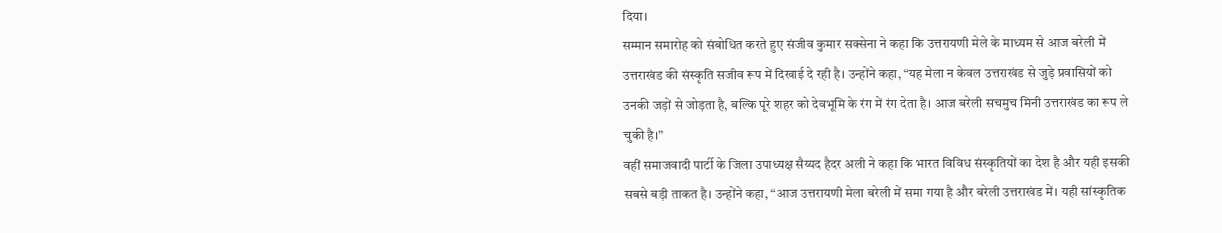दिया।
सम्मान समारोह को संबोधित करते हुए संजीव कुमार सक्सेना ने कहा कि उत्तरायणी मेले के माध्यम से आज बरेली में उत्तराखंड की संस्कृति सजीव रूप में दिखाई दे रही है। उन्होंने कहा, “यह मेला न केवल उत्तराखंड से जुड़े प्रवासियों को उनकी जड़ों से जोड़ता है, बल्कि पूरे शहर को देवभूमि के रंग में रंग देता है। आज बरेली सचमुच मिनी उत्तराखंड का रूप ले चुकी है।”
वहीं समाजवादी पार्टी के जिला उपाध्यक्ष सैय्यद हैदर अली ने कहा कि भारत विविध संस्कृतियों का देश है और यही इसकी सबसे बड़ी ताकत है। उन्होंने कहा, “आज उत्तरायणी मेला बरेली में समा गया है और बरेली उत्तराखंड में। यही सांस्कृतिक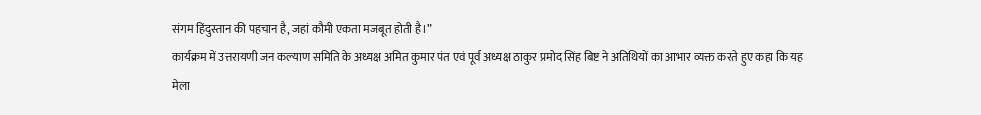संगम हिंदुस्तान की पहचान है, जहां कौमी एकता मजबूत होती है।”
कार्यक्रम में उत्तरायणी जन कल्याण समिति के अध्यक्ष अमित कुमार पंत एवं पूर्व अध्यक्ष ठाकुर प्रमोद सिंह बिष्ट ने अतिथियों का आभार व्यक्त करते हुए कहा कि यह मेला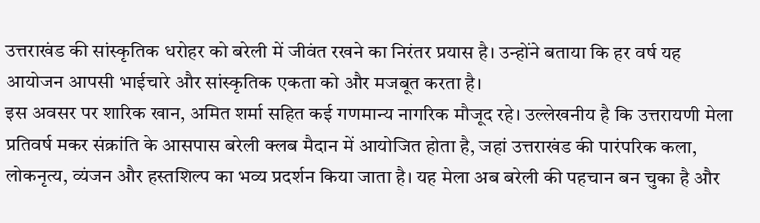उत्तराखंड की सांस्कृतिक धरोहर को बरेली में जीवंत रखने का निरंतर प्रयास है। उन्होंने बताया कि हर वर्ष यह आयोजन आपसी भाईचारे और सांस्कृतिक एकता को और मजबूत करता है।
इस अवसर पर शारिक खान, अमित शर्मा सहित कई गणमान्य नागरिक मौजूद रहे। उल्लेखनीय है कि उत्तरायणी मेला प्रतिवर्ष मकर संक्रांति के आसपास बरेली क्लब मैदान में आयोजित होता है, जहां उत्तराखंड की पारंपरिक कला, लोकनृत्य, व्यंजन और हस्तशिल्प का भव्य प्रदर्शन किया जाता है। यह मेला अब बरेली की पहचान बन चुका है और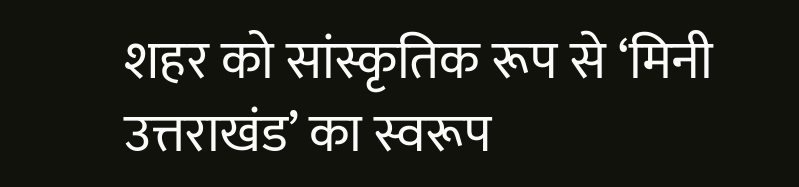शहर को सांस्कृतिक रूप से ‘मिनी उत्तराखंड’ का स्वरूप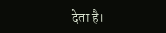देता है।